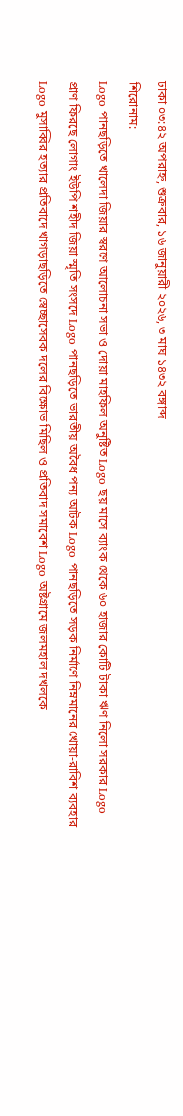ঢাকা ০৩:৪২ অপরাহ্ন, শুক্রবার, ১৬ জানুয়ারী ২০২৬, ৩ মাঘ ১৪৩২ বঙ্গাব্দ
শিরোনাম:
Logo পানছড়িতে খালেদা জিয়ার স্বরণে আলোচনা সভা ও দোয়া মাহফিল অনুষ্টিত Logo ছয় মাসে ব্যাংক থেকে ৬০ হাজার কোটি টাকা ঋণ নিলো সরকার Logo প্রাণ ফিরছে লোগাং ইউপি শহীদ জিয়া স্মৃতি সংসদে Logo পানছড়িতে ভারতীয় অবৈধ পন্য আটক Logo পানছড়িতে সড়ক নির্মাণে নিম্নমানের খোয়া-রাবিশ ব্যবহার Logo মুসাব্বির হত্যার প্রতিবাদে খাগড়াছড়িতে স্বেচ্ছাসেবক দলের বিক্ষোভ মিছিল ও প্রতিবাদ সমাবেশ Logo অষ্টগ্রামে জলমহাল দখলকে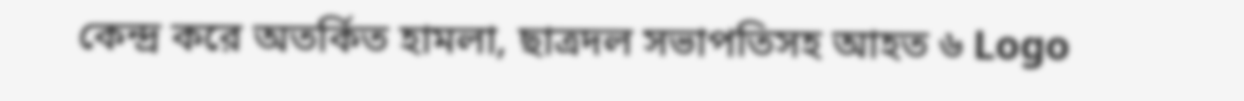কেন্দ্র করে অতর্কিত হামলা, ছাত্রদল সভাপতিসহ আহত ৬ Logo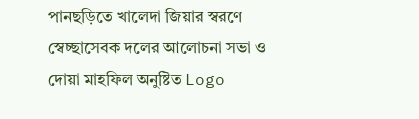পানছড়িতে খালেদা জিয়ার স্বরণে স্বেচ্ছাসেবক দলের আলোচনা সভা ও দোয়া মাহফিল অনুষ্টিত Logo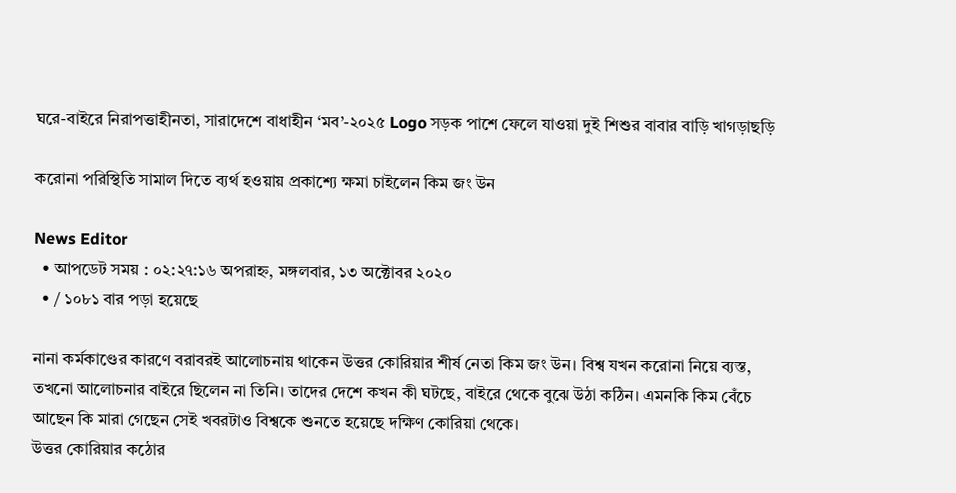ঘরে-বাইরে নিরাপত্তাহীনতা, সারাদেশে বাধাহীন ‘মব’-২০২৫ Logo সড়ক পাশে ফেলে যাওয়া দুই শিশুর বাবার বাড়ি খাগড়াছড়ি

করোনা পরিস্থিতি সামাল দিতে ব্যর্থ হওয়ায় প্রকাশ্যে ক্ষমা চাইলেন কিম জং উন

News Editor
  • আপডেট সময় : ০২:২৭:১৬ অপরাহ্ন, মঙ্গলবার, ১৩ অক্টোবর ২০২০
  • / ১০৮১ বার পড়া হয়েছে

নানা কর্মকাণ্ডের কারণে বরাবরই আলোচনায় থাকেন উত্তর কোরিয়ার শীর্ষ নেতা কিম জং উন। বিশ্ব যখন করোনা নিয়ে ব্যস্ত, তখনো আলোচনার বাইরে ছিলেন না তিনি। তাদের দেশে কখন কী ঘটছে, বাইরে থেকে বুঝে উঠা কঠিন। এমনকি কিম বেঁচে আছেন কি মারা গেছেন সেই খবরটাও বিশ্বকে শুনতে হয়েছে দক্ষিণ কোরিয়া থেকে।
উত্তর কোরিয়ার কঠোর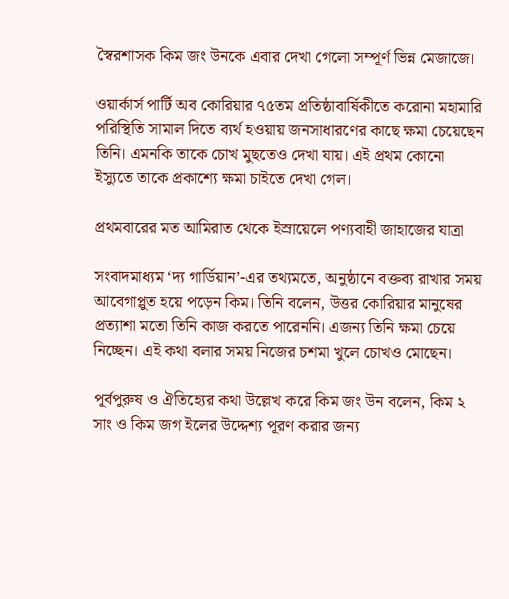স্বৈরশাসক কিম জং উনকে এবার দেখা গেলো সম্পূর্ণ ভিন্ন মেজাজে।

ওয়ার্কার্স পার্টি অব কোরিয়ার ৭৫তম প্রতিষ্ঠাবার্ষিকীতে করোনা মহামারি পরিস্থিতি সামাল দিতে ব্যর্থ হওয়ায় জনসাধারণের কাছে ক্ষমা চেয়েছেন তিনি। এমনকি তাকে চোখ মুছতেও দেখা যায়। এই প্রথম কোনো ইস্যুতে তাকে প্রকাশ্যে ক্ষমা চাইতে দেখা গেল।

প্রথমবারের মত আমিরাত থেকে ইস্রায়েলে পণ্যবাহী জাহাজের যাত্রা

সংবাদমাধ্যম ‘দ্য গার্ডিয়ান’-এর তথ্যমতে, অনুষ্ঠানে বক্তব্য রাখার সময় আবেগাপ্লুত হয়ে পড়েন কিম। তিনি বলেন, উত্তর কোরিয়ার মানুষের প্রত্যাশা মতো তিনি কাজ করতে পারেননি। এজন্য তিনি ক্ষমা চেয়ে নিচ্ছেন। এই কথা বলার সময় নিজের চশমা খুলে চোখও মোছেন।

পূর্বপুরুষ ও ঐতিহ্যের কথা উল্লেখ করে কিম জং উন বলেন, কিম ২ সাং ও কিম জগ ইলের উদ্দেশ্য পূরণ করার জন্য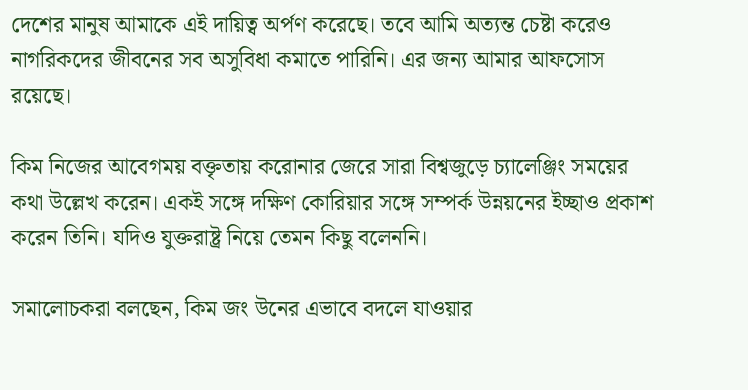দেশের মানুষ আমাকে এই দায়িত্ব অর্পণ করেছে। তবে আমি অত্যন্ত চেষ্টা করেও নাগরিকদের জীবনের সব অসুবিধা কমাতে পারিনি। এর জন্য আমার আফসোস রয়েছে।

কিম নিজের আবেগময় বক্তৃতায় করোনার জেরে সারা বিশ্বজুড়ে চ্যালেঞ্জিং সময়ের কথা উল্লেখ করেন। একই সঙ্গে দক্ষিণ কোরিয়ার সঙ্গে সম্পর্ক উন্নয়নের ইচ্ছাও প্রকাশ করেন তিনি। যদিও যুক্তরাষ্ট্র নিয়ে তেমন কিছু বলেননি।

সমালোচকরা বলছেন, কিম জং উনের এভাবে বদলে যাওয়ার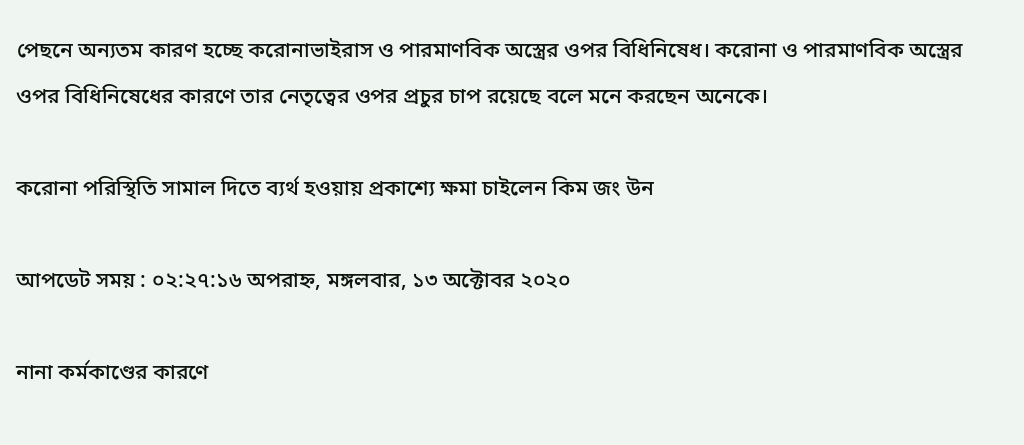পেছনে অন্যতম কারণ হচ্ছে করোনাভাইরাস ও পারমাণবিক অস্ত্রের ওপর বিধিনিষেধ। করোনা ও পারমাণবিক অস্ত্রের ওপর বিধিনিষেধের কারণে তার নেতৃত্বের ওপর প্রচুর চাপ রয়েছে বলে মনে করছেন অনেকে।

করোনা পরিস্থিতি সামাল দিতে ব্যর্থ হওয়ায় প্রকাশ্যে ক্ষমা চাইলেন কিম জং উন

আপডেট সময় : ০২:২৭:১৬ অপরাহ্ন, মঙ্গলবার, ১৩ অক্টোবর ২০২০

নানা কর্মকাণ্ডের কারণে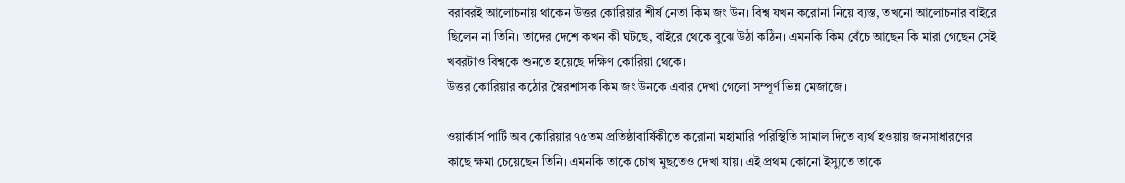বরাবরই আলোচনায় থাকেন উত্তর কোরিয়ার শীর্ষ নেতা কিম জং উন। বিশ্ব যখন করোনা নিয়ে ব্যস্ত, তখনো আলোচনার বাইরে ছিলেন না তিনি। তাদের দেশে কখন কী ঘটছে, বাইরে থেকে বুঝে উঠা কঠিন। এমনকি কিম বেঁচে আছেন কি মারা গেছেন সেই খবরটাও বিশ্বকে শুনতে হয়েছে দক্ষিণ কোরিয়া থেকে।
উত্তর কোরিয়ার কঠোর স্বৈরশাসক কিম জং উনকে এবার দেখা গেলো সম্পূর্ণ ভিন্ন মেজাজে।

ওয়ার্কার্স পার্টি অব কোরিয়ার ৭৫তম প্রতিষ্ঠাবার্ষিকীতে করোনা মহামারি পরিস্থিতি সামাল দিতে ব্যর্থ হওয়ায় জনসাধারণের কাছে ক্ষমা চেয়েছেন তিনি। এমনকি তাকে চোখ মুছতেও দেখা যায়। এই প্রথম কোনো ইস্যুতে তাকে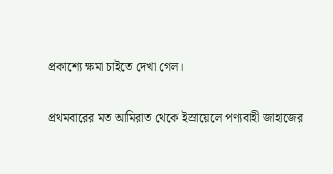প্রকাশ্যে ক্ষমা চাইতে দেখা গেল।

প্রথমবারের মত আমিরাত থেকে ইস্রায়েলে পণ্যবাহী জাহাজের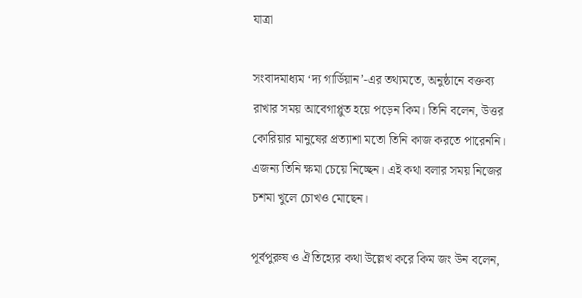যাত্রা

সংবাদমাধ্যম ‘দ্য গার্ডিয়ান’-এর তথ্যমতে, অনুষ্ঠানে বক্তব্য রাখার সময় আবেগাপ্লুত হয়ে পড়েন কিম। তিনি বলেন, উত্তর কোরিয়ার মানুষের প্রত্যাশা মতো তিনি কাজ করতে পারেননি। এজন্য তিনি ক্ষমা চেয়ে নিচ্ছেন। এই কথা বলার সময় নিজের চশমা খুলে চোখও মোছেন।

পূর্বপুরুষ ও ঐতিহ্যের কথা উল্লেখ করে কিম জং উন বলেন,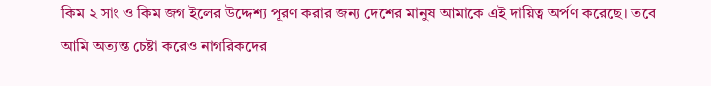কিম ২ সাং ও কিম জগ ইলের উদ্দেশ্য পূরণ করার জন্য দেশের মানুষ আমাকে এই দায়িত্ব অর্পণ করেছে। তবে আমি অত্যন্ত চেষ্টা করেও নাগরিকদের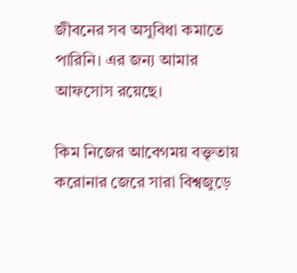জীবনের সব অসুবিধা কমাতে পারিনি। এর জন্য আমার আফসোস রয়েছে।

কিম নিজের আবেগময় বক্তৃতায় করোনার জেরে সারা বিশ্বজুড়ে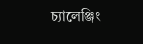চ্যালেঞ্জিং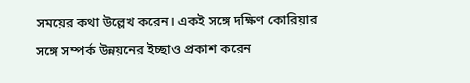সময়ের কথা উল্লেখ করেন। একই সঙ্গে দক্ষিণ কোরিয়ার সঙ্গে সম্পর্ক উন্নয়নের ইচ্ছাও প্রকাশ করেন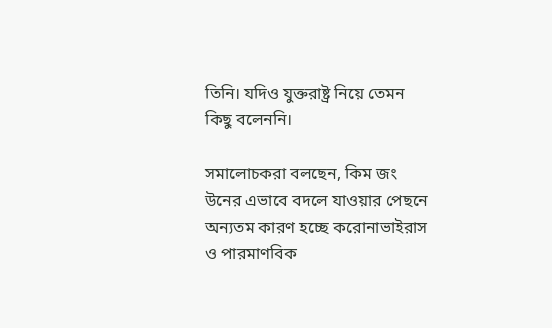তিনি। যদিও যুক্তরাষ্ট্র নিয়ে তেমন কিছু বলেননি।

সমালোচকরা বলছেন, কিম জং উনের এভাবে বদলে যাওয়ার পেছনে অন্যতম কারণ হচ্ছে করোনাভাইরাস ও পারমাণবিক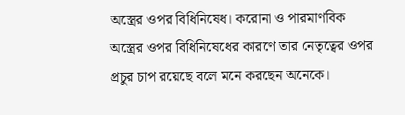অস্ত্রের ওপর বিধিনিষেধ। করোনা ও পারমাণবিক অস্ত্রের ওপর বিধিনিষেধের কারণে তার নেতৃত্বের ওপর প্রচুর চাপ রয়েছে বলে মনে করছেন অনেকে।